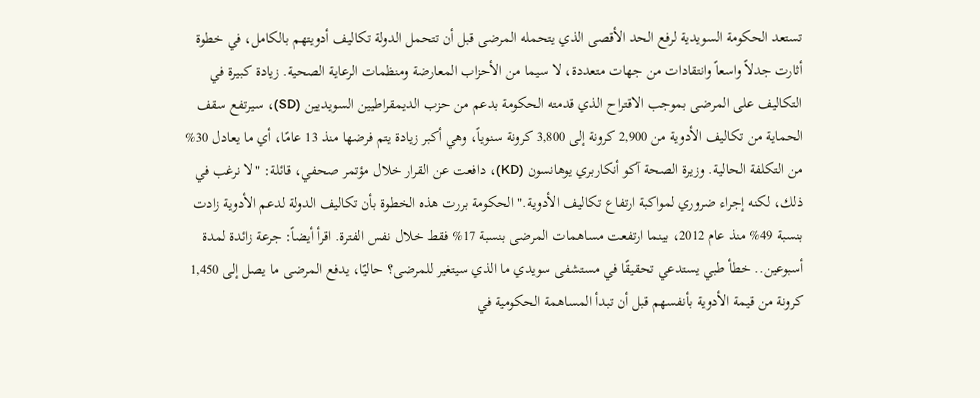تستعد الحكومة السويدية لرفع الحد الأقصى الذي يتحمله المرضى قبل أن تتحمل الدولة تكاليف أدويتهم بالكامل، في خطوة أثارت جدلاً واسعاً وانتقادات من جهات متعددة، لا سيما من الأحزاب المعارضة ومنظمات الرعاية الصحية. زيادة كبيرة في التكاليف على المرضى بموجب الاقتراح الذي قدمته الحكومة بدعم من حزب الديمقراطيين السويديين (SD)، سيرتفع سقف الحماية من تكاليف الأدوية من 2,900 كرونة إلى 3,800 كرونة سنوياً، وهي أكبر زيادة يتم فرضها منذ 13 عامًا، أي ما يعادل 30% من التكلفة الحالية. وزيرة الصحة آكو أنكاربري يوهانسون (KD)، دافعت عن القرار خلال مؤتمر صحفي، قائلة: "لا نرغب في ذلك، لكنه إجراء ضروري لمواكبة ارتفاع تكاليف الأدوية." الحكومة بررت هذه الخطوة بأن تكاليف الدولة لدعم الأدوية زادت بنسبة 49% منذ عام 2012، بينما ارتفعت مساهمات المرضى بنسبة 17% فقط خلال نفس الفترة. اقرأ أيضاً: جرعة زائدة لمدة أسبوعين.. خطأ طبي يستدعي تحقيقًا في مستشفى سويدي ما الذي سيتغير للمرضى؟ حاليًا، يدفع المرضى ما يصل إلى 1,450 كرونة من قيمة الأدوية بأنفسهم قبل أن تبدأ المساهمة الحكومية في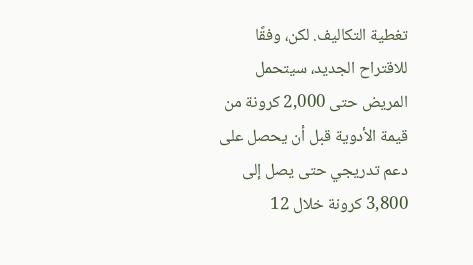تغطية التكاليف. لكن، وفقًا للاقتراح الجديد، سيتحمل المريض حتى 2,000 كرونة من قيمة الأدوية قبل أن يحصل على دعم تدريجي حتى يصل إلى 3,800 كرونة خلال 12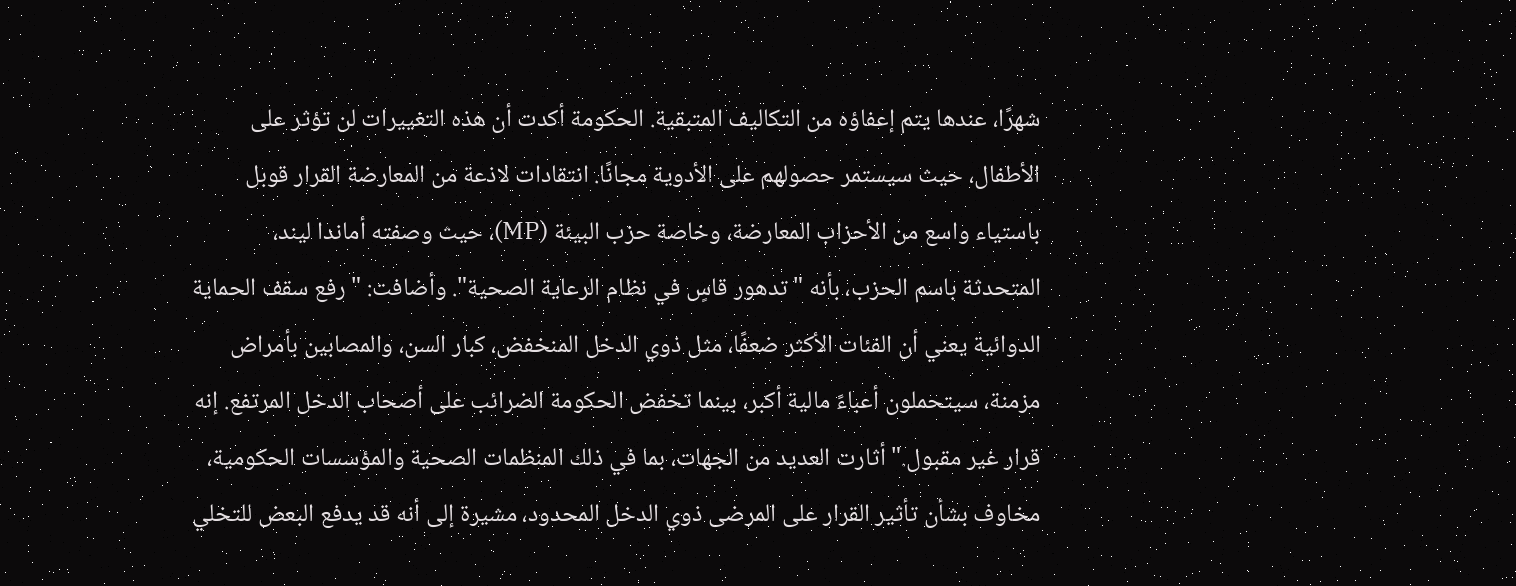شهرًا، عندها يتم إعفاؤه من التكاليف المتبقية. الحكومة أكدت أن هذه التغييرات لن تؤثر على الأطفال، حيث سيستمر حصولهم على الأدوية مجانًا. انتقادات لاذعة من المعارضة القرار قوبل باستياء واسع من الأحزاب المعارضة، وخاصة حزب البيئة (MP)، حيث وصفته أماندا ليند، المتحدثة باسم الحزب، بأنه "تدهور قاسٍ في نظام الرعاية الصحية". وأضافت: "رفع سقف الحماية الدوائية يعني أن الفئات الأكثر ضعفًا، مثل ذوي الدخل المنخفض، كبار السن، والمصابين بأمراض مزمنة، سيتحملون أعباءً مالية أكبر، بينما تخفض الحكومة الضرائب على أصحاب الدخل المرتفع. إنه قرار غير مقبول." أثارت العديد من الجهات، بما في ذلك المنظمات الصحية والمؤسسات الحكومية، مخاوف بشأن تأثير القرار على المرضى ذوي الدخل المحدود، مشيرة إلى أنه قد يدفع البعض للتخلي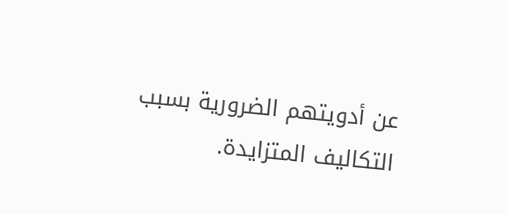عن أدويتهم الضرورية بسبب التكاليف المتزايدة.